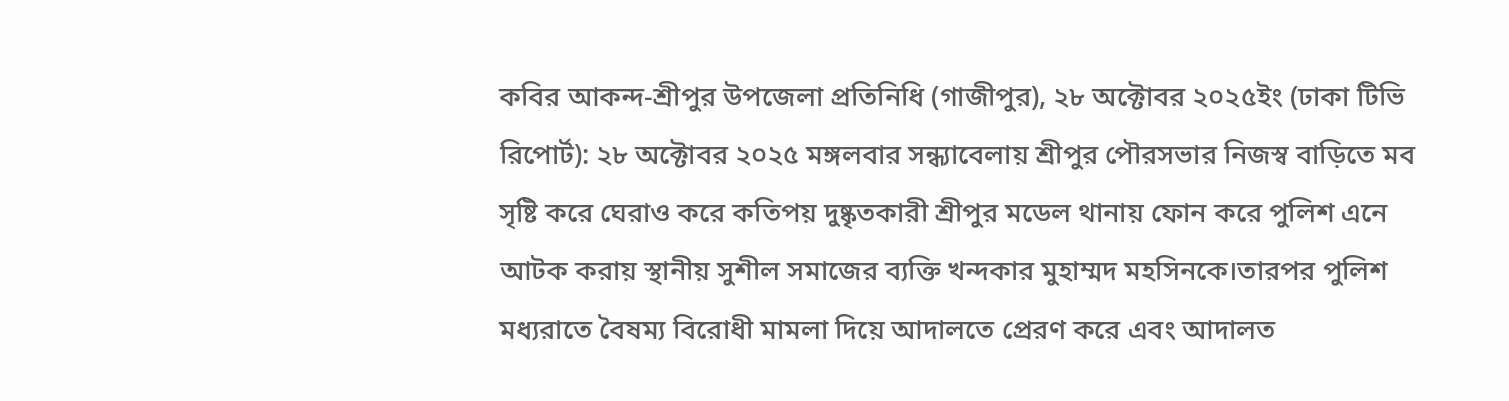কবির আকন্দ-শ্রীপুর উপজেলা প্রতিনিধি (গাজীপুর), ২৮ অক্টোবর ২০২৫ইং (ঢাকা টিভি রিপোর্ট): ২৮ অক্টোবর ২০২৫ মঙ্গলবার সন্ধ্যাবেলায় শ্রীপুর পৌরসভার নিজস্ব বাড়িতে মব সৃষ্টি করে ঘেরাও করে কতিপয় দুষ্কৃতকারী শ্রীপুর মডেল থানায় ফোন করে পুলিশ এনে আটক করায় স্থানীয় সুশীল সমাজের ব্যক্তি খন্দকার মুহাম্মদ মহসিনকে।তারপর পুলিশ মধ্যরাতে বৈষম্য বিরোধী মামলা দিয়ে আদালতে প্রেরণ করে এবং আদালত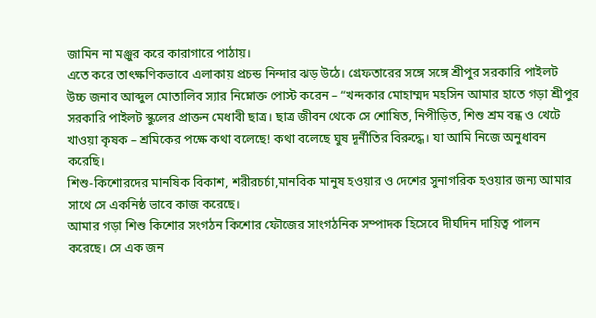জামিন না মঞ্জুর করে কারাগারে পাঠায়।
এতে করে তাৎক্ষণিকভাবে এলাকায় প্রচন্ড নিন্দার ঝড় উঠে। গ্রেফতারের সঙ্গে সঙ্গে শ্রীপুর সরকারি পাইলট উচ্চ জনাব আব্দুল মোতালিব স্যার নিম্নোক্ত পোস্ট করেন – “খন্দকার মোহাম্মদ মহসিন আমার হাতে গড়া শ্রীপুর সরকারি পাইলট স্কুলের প্রাক্তন মেধাবী ছাত্র। ছাত্র জীবন থেকে সে শোষিত, নিপীড়িত, শিশু শ্রম বন্ধ ও খেটে খাওয়া কৃষক – শ্রমিকের পক্ষে কথা বলেছে! কথা বলেছে ঘুষ দূর্নীতির বিরুদ্ধে। যা আমি নিজে অনুধাবন করেছি।
শিশু-কিশোরদের মানষিক বিকাশ, শরীরচর্চা,মানবিক মানুষ হওয়ার ও দেশের সুনাগরিক হওয়ার জন্য আমার সাথে সে একনিষ্ঠ ভাবে কাজ করেছে।
আমার গড়া শিশু কিশোর সংগঠন কিশোর ফৌজের সাংগঠনিক সম্পাদক হিসেবে দীর্ঘদিন দায়িত্ব পালন করেছে। সে এক জন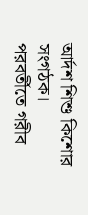আর্দশ শিশু কিশোর সংগঠক।
পরবর্তীতে গরীব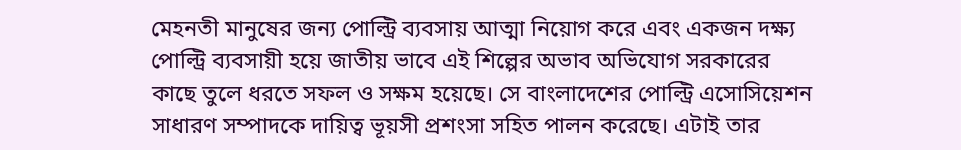মেহনতী মানুষের জন্য পোল্ট্রি ব্যবসায় আত্মা নিয়োগ করে এবং একজন দক্ষ্য পোল্ট্রি ব্যবসায়ী হয়ে জাতীয় ভাবে এই শিল্পের অভাব অভিযোগ সরকারের কাছে তুলে ধরতে সফল ও সক্ষম হয়েছে। সে বাংলাদেশের পোল্ট্রি এসোসিয়েশন সাধারণ সম্পাদকে দায়িত্ব ভূয়সী প্রশংসা সহিত পালন করেছে। এটাই তার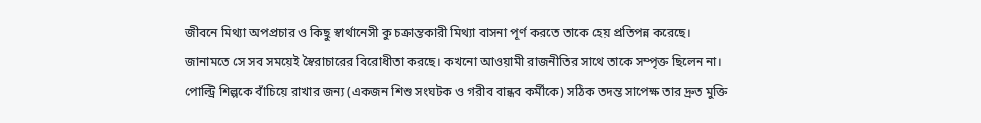জীবনে মিথ্যা অপপ্রচার ও কিছু স্বার্থানেসী কু চক্রান্তকারী মিথ্যা বাসনা পূর্ণ করতে তাকে হেয় প্রতিপন্ন করেছে।
জানামতে সে সব সময়েই স্বৈরাচারের বিরোধীতা করছে। কখনো আওয়ামী রাজনীতির সাথে তাকে সম্পৃক্ত ছিলেন না।
পোল্ট্রি শিল্পকে বাঁচিয়ে রাখার জন্য (একজন শিশু সংঘটক ও গরীব বান্ধব কর্মীকে) সঠিক তদন্ত সাপেক্ষ তার দ্রুত মুক্তি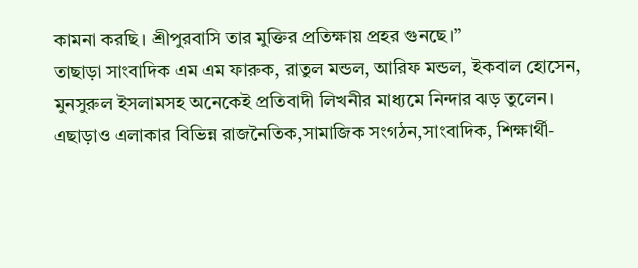কামনা করছি। শ্রীপুরবাসি তার মুক্তির প্রতিক্ষায় প্রহর গুনছে।”
তাছাড়া সাংবাদিক এম এম ফারুক, রাতুল মন্ডল, আরিফ মন্ডল, ইকবাল হোসেন, মুনসুরুল ইসলামসহ অনেকেই প্রতিবাদী লিখনীর মাধ্যমে নিন্দার ঝড় তুলেন।
এছাড়াও এলাকার বিভিন্ন রাজনৈতিক,সামাজিক সংগঠন,সাংবাদিক, শিক্ষার্থী-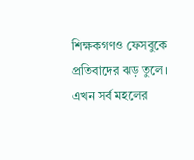শিক্ষকগণও ফেসবুকে প্রতিবাদের ঝড় তুলে। এখন সর্ব মহলের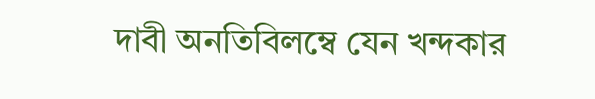দাবী অনতিবিলম্বে যেন খন্দকার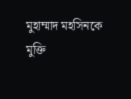মুহাম্মাদ মহসিনকে মুক্তি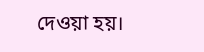দেওয়া হয়।